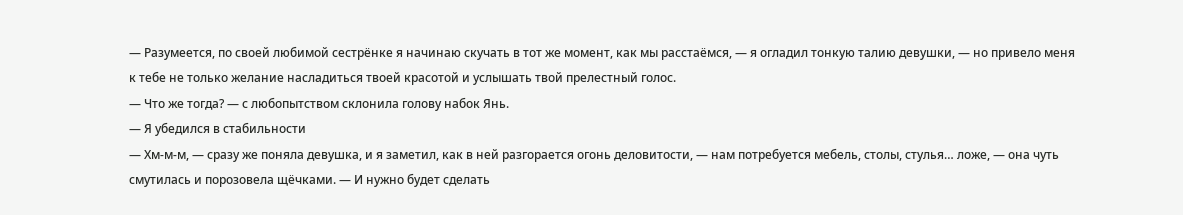— Разумеется, по своей любимой сестрёнке я начинаю скучать в тот же момент, как мы расстаёмся, — я огладил тонкую талию девушки, — но привело меня к тебе не только желание насладиться твоей красотой и услышать твой прелестный голос.
— Что же тогда? — с любопытством склонила голову набок Янь.
— Я убедился в стабильности
— Хм-м-м, — сразу же поняла девушка, и я заметил, как в ней разгорается огонь деловитости, — нам потребуется мебель, столы, стулья… ложе, — она чуть смутилась и порозовела щёчками. — И нужно будет сделать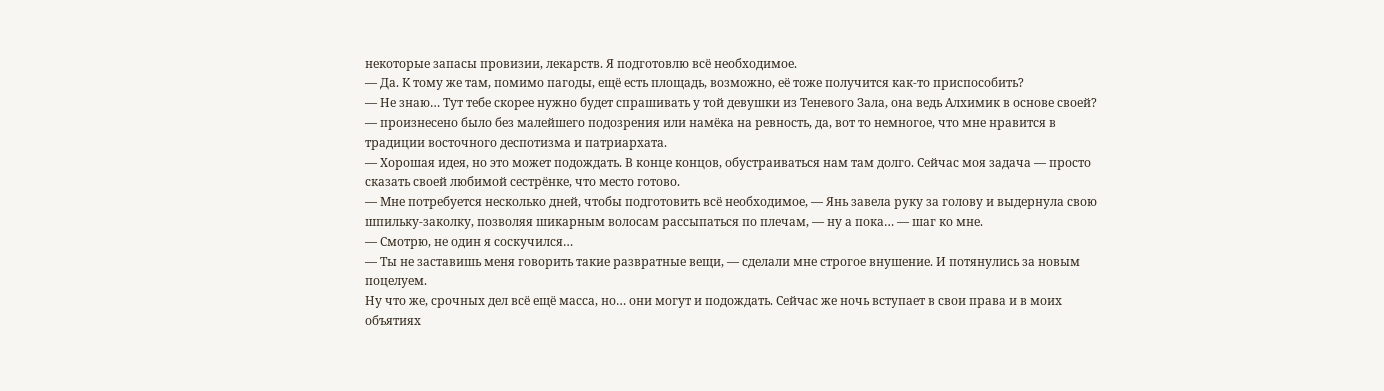некоторые запасы провизии, лекарств. Я подготовлю всё необходимое.
— Да. К тому же там, помимо пагоды, ещё есть площадь, возможно, её тоже получится как-то приспособить?
— Не знаю… Тут тебе скорее нужно будет спрашивать у той девушки из Теневого Зала, она ведь Алхимик в основе своей? — произнесено было без малейшего подозрения или намёка на ревность, да, вот то немногое, что мне нравится в традиции восточного деспотизма и патриархата.
— Хорошая идея, но это может подождать. В конце концов, обустраиваться нам там долго. Сейчас моя задача — просто сказать своей любимой сестрёнке, что место готово.
— Мне потребуется несколько дней, чтобы подготовить всё необходимое, — Янь завела руку за голову и выдернула свою шпильку-заколку, позволяя шикарным волосам рассыпаться по плечам, — ну а пока… — шаг ко мне.
— Смотрю, не один я соскучился…
— Ты не заставишь меня говорить такие развратные вещи, — сделали мне строгое внушение. И потянулись за новым поцелуем.
Ну что же, срочных дел всё ещё масса, но… они могут и подождать. Сейчас же ночь вступает в свои права и в моих объятиях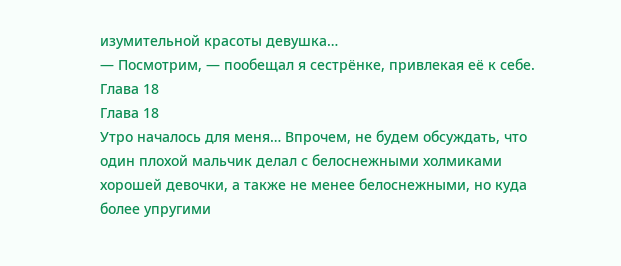изумительной красоты девушка…
— Посмотрим, — пообещал я сестрёнке, привлекая её к себе.
Глава 18
Глава 18
Утро началось для меня… Впрочем, не будем обсуждать, что один плохой мальчик делал с белоснежными холмиками хорошей девочки, а также не менее белоснежными, но куда более упругими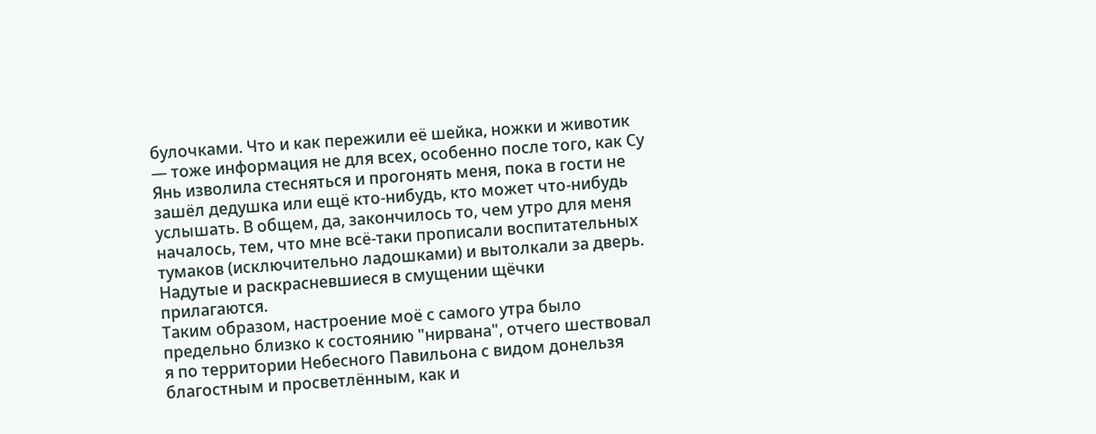булочками. Что и как пережили её шейка, ножки и животик — тоже информация не для всех, особенно после того, как Су Янь изволила стесняться и прогонять меня, пока в гости не зашёл дедушка или ещё кто-нибудь, кто может что-нибудь услышать. В общем, да, закончилось то, чем утро для меня началось, тем, что мне всё-таки прописали воспитательных тумаков (исключительно ладошками) и вытолкали за дверь. Надутые и раскрасневшиеся в смущении щёчки прилагаются.
Таким образом, настроение моё с самого утра было предельно близко к состоянию "нирвана", отчего шествовал я по территории Небесного Павильона с видом донельзя благостным и просветлённым, как и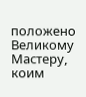положено Великому Мастеру, коим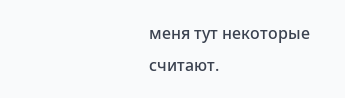меня тут некоторые считают.